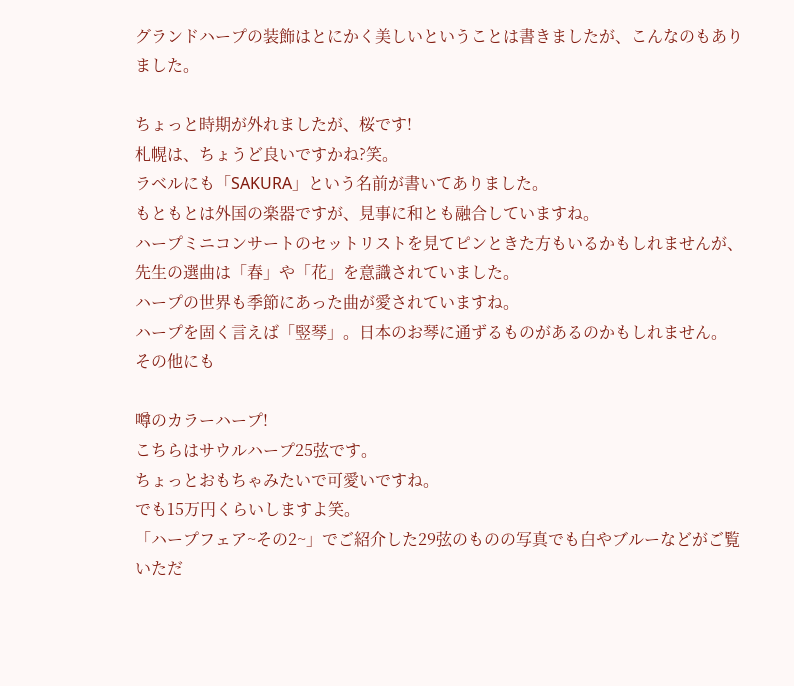グランドハープの装飾はとにかく美しいということは書きましたが、こんなのもありました。

ちょっと時期が外れましたが、桜です!
札幌は、ちょうど良いですかね?笑。
ラベルにも「SAKURA」という名前が書いてありました。
もともとは外国の楽器ですが、見事に和とも融合していますね。
ハープミニコンサートのセットリストを見てピンときた方もいるかもしれませんが、先生の選曲は「春」や「花」を意識されていました。
ハープの世界も季節にあった曲が愛されていますね。
ハープを固く言えば「竪琴」。日本のお琴に通ずるものがあるのかもしれません。
その他にも

噂のカラーハープ!
こちらはサウルハープ25弦です。
ちょっとおもちゃみたいで可愛いですね。
でも15万円くらいしますよ笑。
「ハープフェア~その2~」でご紹介した29弦のものの写真でも白やブルーなどがご覧いただ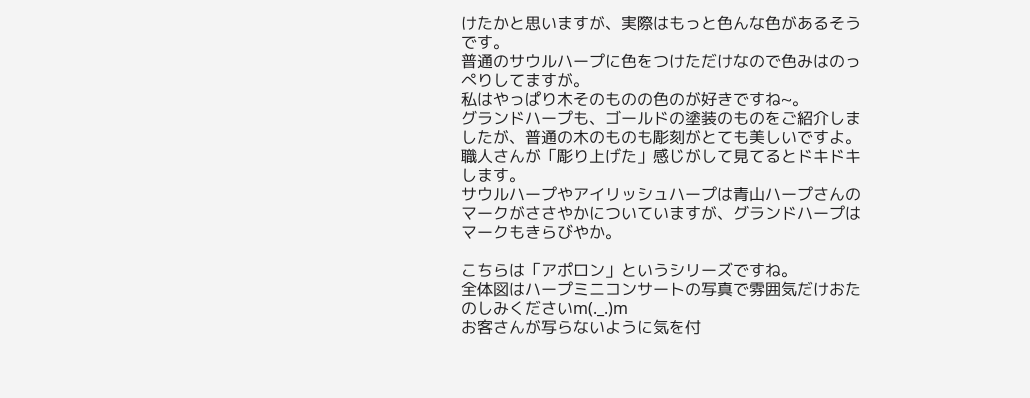けたかと思いますが、実際はもっと色んな色があるそうです。
普通のサウルハープに色をつけただけなので色みはのっぺりしてますが。
私はやっぱり木そのものの色のが好きですね~。
グランドハープも、ゴールドの塗装のものをご紹介しましたが、普通の木のものも彫刻がとても美しいですよ。
職人さんが「彫り上げた」感じがして見てるとドキドキします。
サウルハープやアイリッシュハープは青山ハープさんのマークがささやかについていますが、グランドハープはマークもきらびやか。

こちらは「アポロン」というシリーズですね。
全体図はハープミニコンサートの写真で雰囲気だけおたのしみくださいm(._.)m
お客さんが写らないように気を付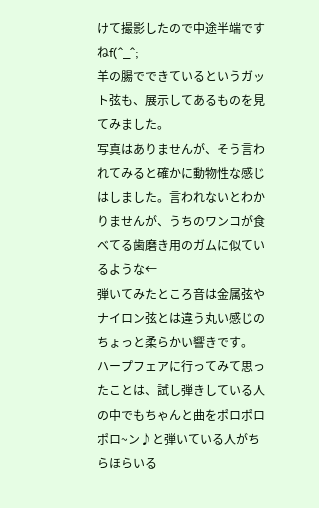けて撮影したので中途半端ですねf(^_^;
羊の腸でできているというガット弦も、展示してあるものを見てみました。
写真はありませんが、そう言われてみると確かに動物性な感じはしました。言われないとわかりませんが、うちのワンコが食べてる歯磨き用のガムに似ているような←
弾いてみたところ音は金属弦やナイロン弦とは違う丸い感じのちょっと柔らかい響きです。
ハープフェアに行ってみて思ったことは、試し弾きしている人の中でもちゃんと曲をポロポロポロ~ン♪と弾いている人がちらほらいる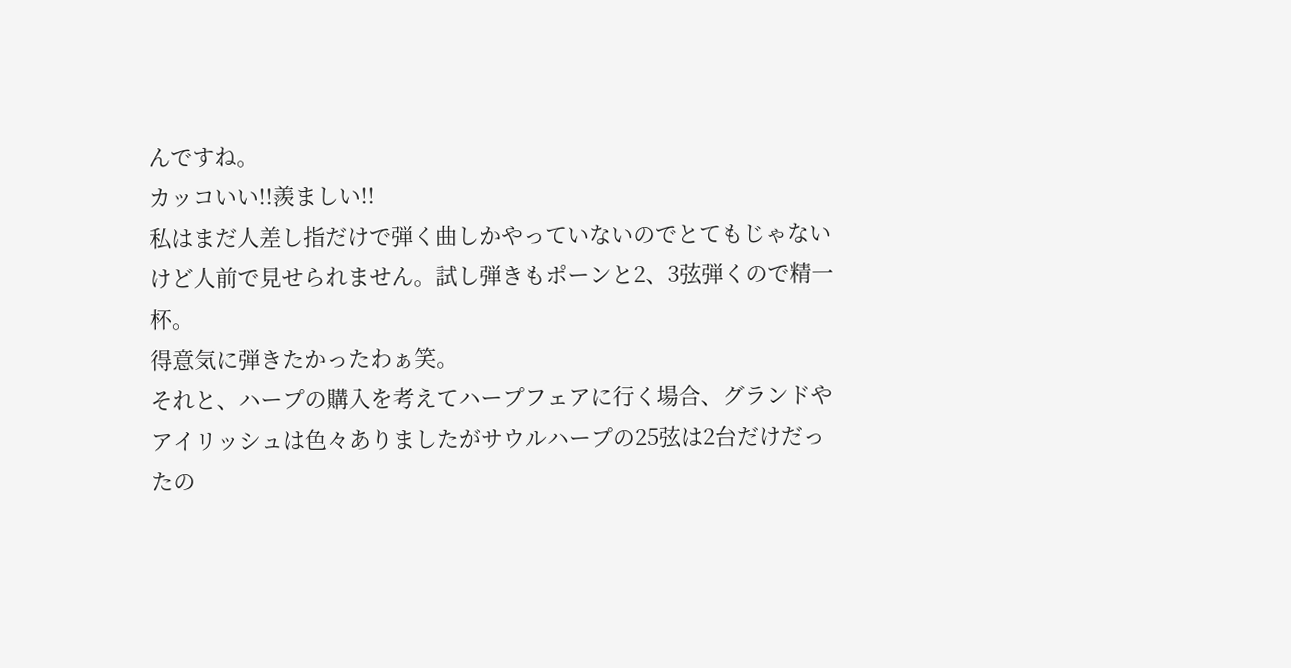んですね。
カッコいい!!羨ましい!!
私はまだ人差し指だけで弾く曲しかやっていないのでとてもじゃないけど人前で見せられません。試し弾きもポーンと2、3弦弾くので精一杯。
得意気に弾きたかったわぁ笑。
それと、ハープの購入を考えてハープフェアに行く場合、グランドやアイリッシュは色々ありましたがサウルハープの25弦は2台だけだったの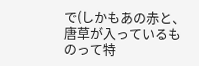で(しかもあの赤と、唐草が入っているものって特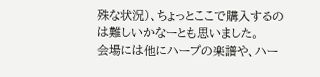殊な状況)、ちょっとここで購入するのは難しいかなーとも思いました。
会場には他にハープの楽譜や、ハー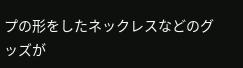プの形をしたネックレスなどのグッズが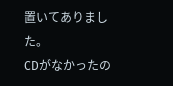置いてありました。
CDがなかったの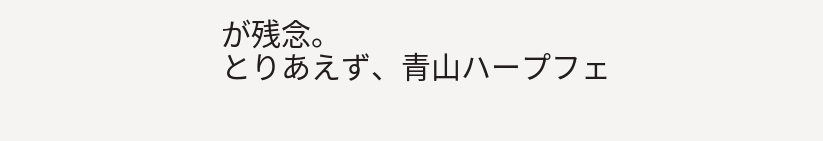が残念。
とりあえず、青山ハープフェ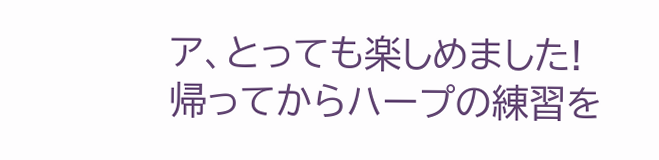ア、とっても楽しめました!
帰ってからハープの練習を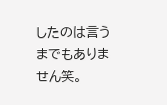したのは言うまでもありません笑。